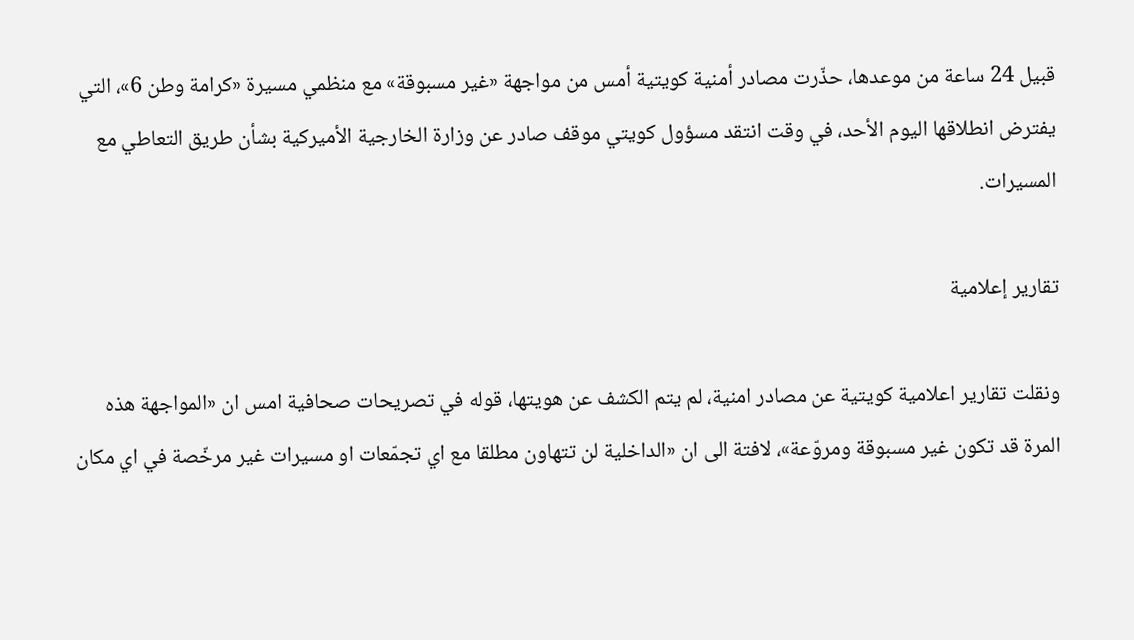قبيل 24 ساعة من موعدها، حذّرت مصادر أمنية كويتية أمس من مواجهة «غير مسبوقة» مع منظمي مسيرة «كرامة وطن 6»، التي يفترض انطلاقها اليوم الأحد، في وقت انتقد مسؤول كويتي موقف صادر عن وزارة الخارجية الأميركية بشأن طريق التعاطي مع المسيرات.

تقارير إعلامية

ونقلت تقارير اعلامية كويتية عن مصادر امنية، لم يتم الكشف عن هويتها، قوله في تصريحات صحافية امس ان «المواجهة هذه المرة قد تكون غير مسبوقة ومروّعة»، لافتة الى ان «الداخلية لن تتهاون مطلقا مع اي تجمّعات او مسيرات غير مرخّصة في اي مكان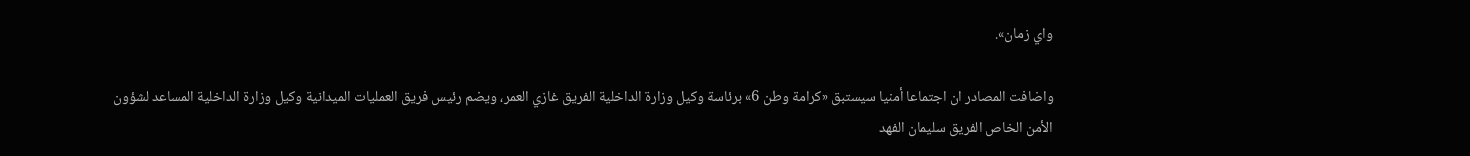واي زمان».

واضافت المصادر ان اجتماعا أمنيا سيستبق «كرامة وطن 6» برئاسة وكيل وزارة الداخلية الفريق غازي العمر، ويضم رئيس فريق العمليات الميدانية وكيل وزارة الداخلية المساعد لشؤون الأمن الخاص الفريق سليمان الفهد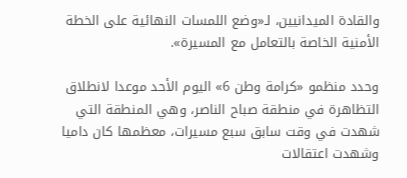والقادة الميدانيين، لـ«وضع اللمسات النهائية على الخطة الأمنية الخاصة بالتعامل مع المسيرة».

وحدد منظمو «كرامة وطن 6» اليوم الأحد موعدا لانطلاق التظاهرة في منطقة صباح الناصر، وهي المنطقة التي شهدت في وقت سابق سبع مسيرات، معظمها كان داميا وشهدت اعتقالات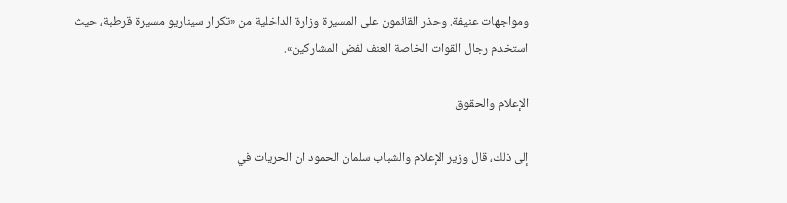ومواجهات عنيفة. وحذر القائمون على المسيرة وزارة الداخلية من «تكرار سيناريو مسيرة قرطبة، حيث استخدم رجال القوات الخاصة العنف لفض المشاركين».

الإعلام والحقوق

إلى ذلك، قال وزير الإعلام والشباب سلمان الحمود ان الحريات في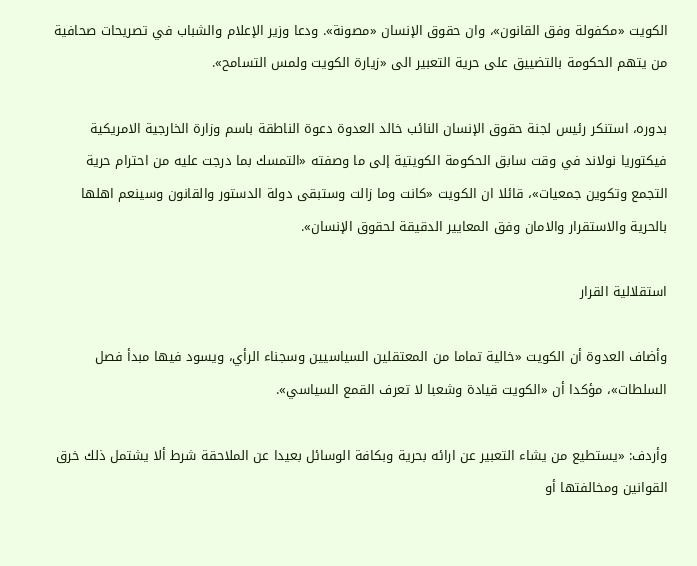الكويت «مكفولة وفق القانون»، وان حقوق الإنسان «مصونة». ودعا وزير الإعلام والشباب في تصريحات صحافية من يتهم الحكومة بالتضييق على حرية التعبير الى «زيارة الكويت ولمس التسامح».

بدوره، استنكر رئيس لجنة حقوق الإنسان النائب خالد العدوة دعوة الناطقة باسم وزارة الخارجية الامريكية فيكتوريا نولاند في وقت سابق الحكومة الكويتية إلى ما وصفته «التمسك بما درجت عليه من احترام حرية التجمع وتكوين جمعيات»، قائلا ان الكويت «كانت وما زالت وستبقى دولة الدستور والقانون وسينعم اهلها بالحرية والاستقرار والامان وفق المعايير الدقيقة لحقوق الإنسان».

استقلالية القرار

وأضاف العدوة أن الكويت «خالية تماما من المعتقلين السياسيين وسجناء الرأي، ويسود فيها مبدأ فصل السلطات»، مؤكدا أن «الكويت قيادة وشعبا لا تعرف القمع السياسي».

وأردف: «يستطيع من يشاء التعبير عن ارائه بحرية وبكافة الوسائل بعيدا عن الملاحقة شرط ألا يشتمل ذلك خرق القوانين ومخالفتها أو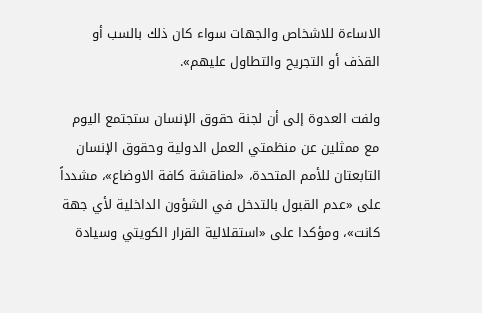الاساءة للاشخاص والجهات سواء كان ذلك بالسب أو القذف أو التجريح والتطاول عليهم».

ولفت العدوة إلى أن لجنة حقوق الإنسان ستجتمع اليوم مع ممثلين عن منظمتي العمل الدولية وحقوق الإنسان التابعتان للأمم المتحدة، «لمناقشة كافة الاوضاع»، مشدداً على «عدم القبول بالتدخل في الشؤون الداخلية لأي جهة كانت»، ومؤكدا على «استقلالية القرار الكويتي وسيادة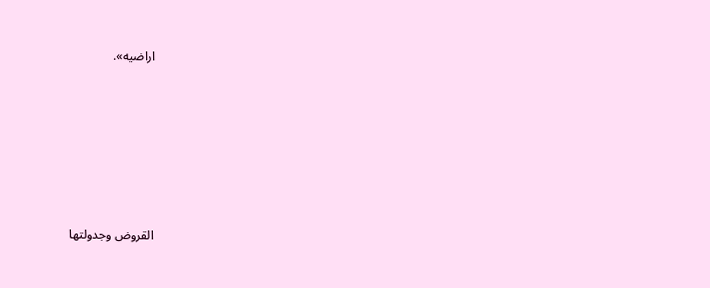اراضيه».







القروض وجدولتها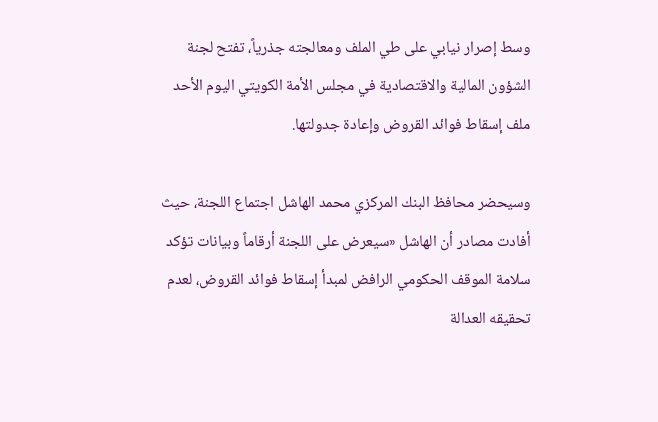وسط إصرار نيابي على طي الملف ومعالجته جذرياً، تفتح لجنة الشؤون المالية والاقتصادية في مجلس الأمة الكويتي اليوم الأحد ملف إسقاط فوائد القروض وإعادة جدولتها.

وسيحضر محافظ البنك المركزي محمد الهاشل اجتماع اللجنة، حيث أفادت مصادر أن الهاشل «سيعرض على اللجنة أرقاماً وبيانات تؤكد سلامة الموقف الحكومي الرافض لمبدأ إسقاط فوائد القروض، لعدم تحقيقه العدالة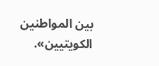بين المواطنين الكويتيين».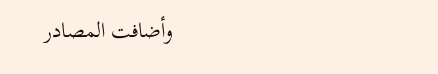وأضافت المصادر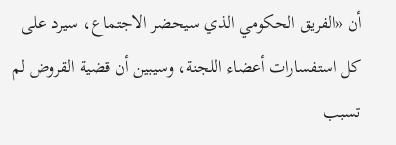أن «الفريق الحكومي الذي سيحضر الاجتماع، سيرد على كل استفسارات أعضاء اللجنة، وسيبين أن قضية القروض لم تسبب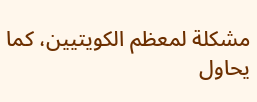مشكلة لمعظم الكويتيين، كما يحاول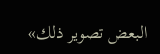البعض تصوير ذلك»